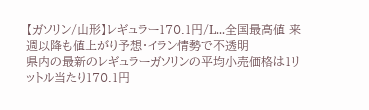【ガソリン/山形】レギュラー170.1円/L...全国最高値 来週以降も値上がり予想・イラン情勢で不透明
県内の最新のレギュラーガソリンの平均小売価格は1リットル当たり170.1円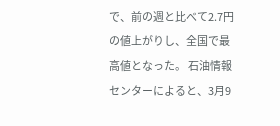で、前の週と比べて2.7円の値上がりし、全国で最高値となった。 石油情報センターによると、3月9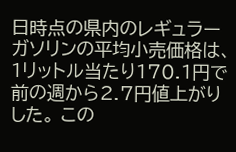日時点の県内のレギュラーガソリンの平均小売価格は、1リットル当たり170.1円で前の週から2.7円値上がりした。 この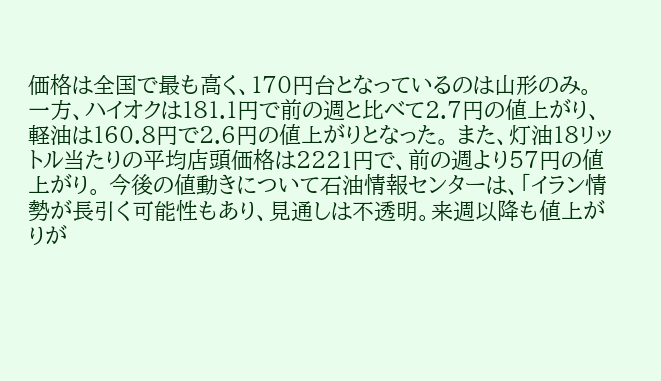価格は全国で最も高く、170円台となっているのは山形のみ。 一方、ハイオクは181.1円で前の週と比べて2.7円の値上がり、軽油は160.8円で2.6円の値上がりとなった。 また、灯油18リットル当たりの平均店頭価格は2221円で、前の週より57円の値上がり。 今後の値動きについて石油情報センターは、「イラン情勢が長引く可能性もあり、見通しは不透明。来週以降も値上がりが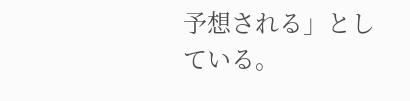予想される」としている。